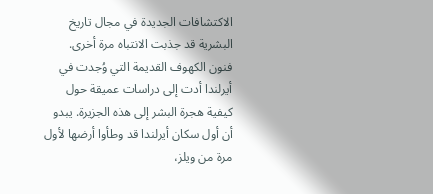الاكتشافات الجديدة في مجال تاريخ البشرية قد جذبت الانتباه مرة أخرى. فنون الكهوف القديمة التي وُجدت في أيرلندا أدت إلى دراسات عميقة حول كيفية هجرة البشر إلى هذه الجزيرة. يبدو أن أول سكان أيرلندا قد وطأوا أرضها لأول مرة من ويلز،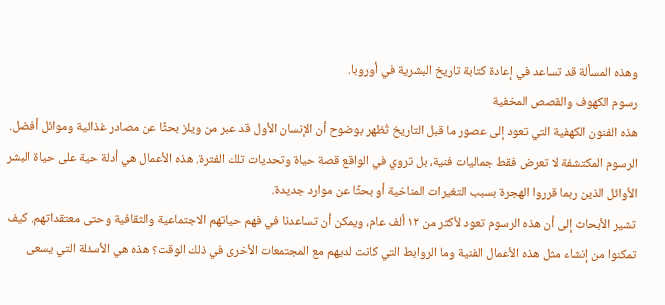وهذه المسألة قد تساعد في إعادة كتابة تاريخ البشرية في أوروبا.
رسوم الكهوف والقصص المخفية
هذه الفنون الكهفية التي تعود إلى عصور ما قبل التاريخ تُظهر بوضوح أن الإنسان الأول قد عبر من ويلز بحثًا عن مصادر غذائية وموائل أفضل. الرسوم المكتشفة لا تعرض فقط جماليات فنية، بل تروي في الواقع قصة حياة وتحديات تلك الفترة. هذه الأعمال هي أدلة حية على حياة البشر الأوائل الذين ربما قرروا الهجرة بسبب التغيرات المناخية أو بحثًا عن موارد جديدة.
تشير الأبحاث إلى أن هذه الرسوم تعود لأكثر من ١٢ ألف عام، ويمكن أن تساعدنا في فهم حياتهم الاجتماعية والثقافية وحتى معتقداتهم. كيف تمكنوا من إنشاء مثل هذه الأعمال الفنية وما الروابط التي كانت لديهم مع المجتمعات الأخرى في ذلك الوقت؟ هذه هي الأسئلة التي يسعى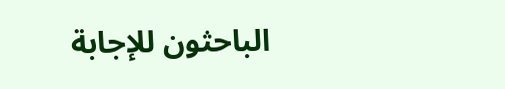الباحثون للإجابة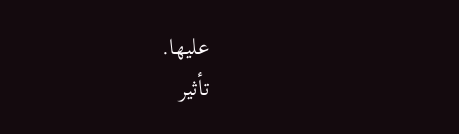عليها.
تأثير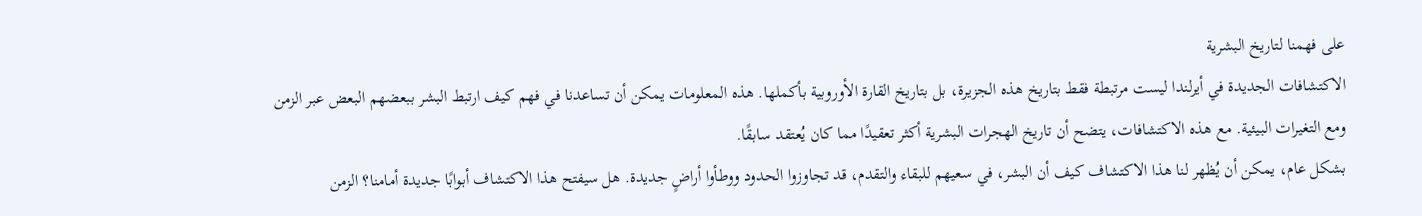على فهمنا لتاريخ البشرية
الاكتشافات الجديدة في أيرلندا ليست مرتبطة فقط بتاريخ هذه الجزيرة، بل بتاريخ القارة الأوروبية بأكملها. هذه المعلومات يمكن أن تساعدنا في فهم كيف ارتبط البشر ببعضهم البعض عبر الزمن ومع التغيرات البيئية. مع هذه الاكتشافات، يتضح أن تاريخ الهجرات البشرية أكثر تعقيدًا مما كان يُعتقد سابقًا.
بشكل عام، يمكن أن يُظهر لنا هذا الاكتشاف كيف أن البشر، في سعيهم للبقاء والتقدم، قد تجاوزوا الحدود ووطأوا أراضٍ جديدة. هل سيفتح هذا الاكتشاف أبوابًا جديدة أمامنا؟ الزمن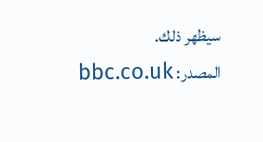سيظهر ذلك.
المصدر: bbc.co.uk